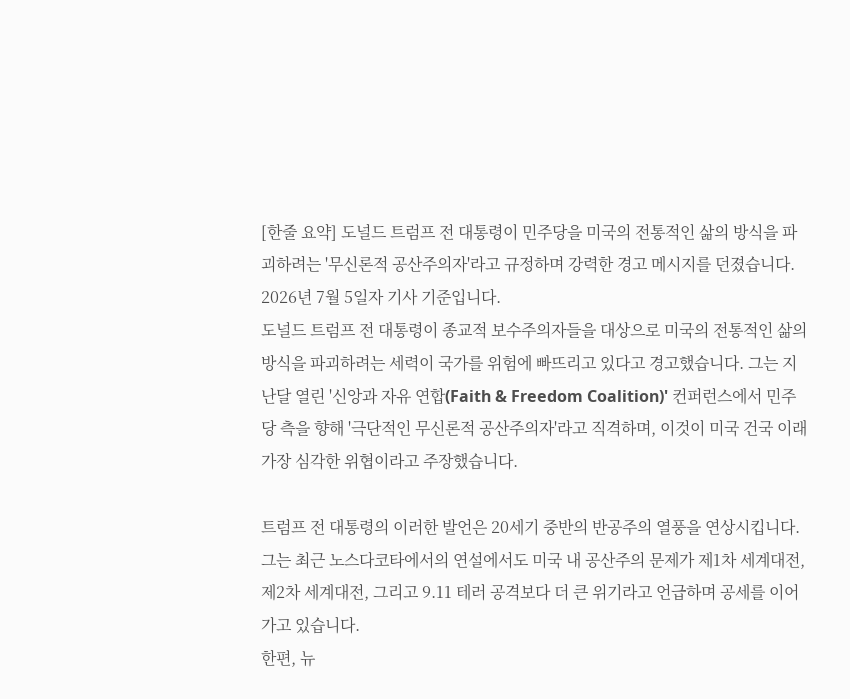[한줄 요약] 도널드 트럼프 전 대통령이 민주당을 미국의 전통적인 삶의 방식을 파괴하려는 '무신론적 공산주의자'라고 규정하며 강력한 경고 메시지를 던졌습니다.
2026년 7월 5일자 기사 기준입니다.
도널드 트럼프 전 대통령이 종교적 보수주의자들을 대상으로 미국의 전통적인 삶의 방식을 파괴하려는 세력이 국가를 위험에 빠뜨리고 있다고 경고했습니다. 그는 지난달 열린 '신앙과 자유 연합(Faith & Freedom Coalition)' 컨퍼런스에서 민주당 측을 향해 '극단적인 무신론적 공산주의자'라고 직격하며, 이것이 미국 건국 이래 가장 심각한 위협이라고 주장했습니다.

트럼프 전 대통령의 이러한 발언은 20세기 중반의 반공주의 열풍을 연상시킵니다. 그는 최근 노스다코타에서의 연설에서도 미국 내 공산주의 문제가 제1차 세계대전, 제2차 세계대전, 그리고 9.11 테러 공격보다 더 큰 위기라고 언급하며 공세를 이어가고 있습니다.
한편, 뉴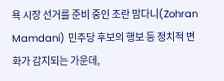욕 시장 선거를 준비 중인 조란 맘다니(Zohran Mamdani) 민주당 후보의 행보 등 정치적 변화가 감지되는 가운데,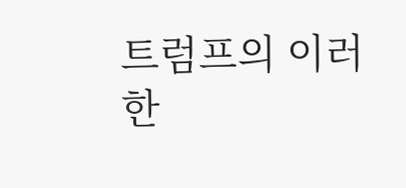트럼프의 이러한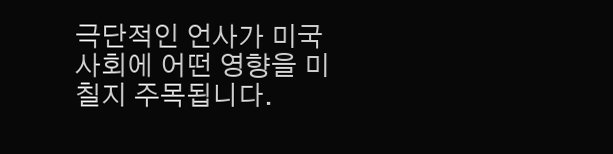극단적인 언사가 미국 사회에 어떤 영향을 미칠지 주목됩니다.